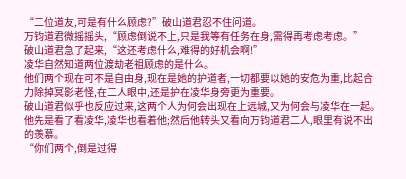“二位道友,可是有什么顾虑?”破山道君忍不住问道。
万钧道君微摇摇头,“顾虑倒说不上,只是我等有任务在身,需得再考虑考虑。”
破山道君急了起来,“这还考虑什么,难得的好机会啊!”
凌华自然知道两位渡劫老祖顾虑的是什么。
他们两个现在可不是自由身,现在是她的护道者,一切都要以她的安危为重,比起合力除掉冥影老怪,在二人眼中,还是护在凌华身旁更为重要。
破山道君似乎也反应过来,这两个人为何会出现在上远城,又为何会与凌华在一起。
他先是看了看凌华,凌华也看着他;然后他转头又看向万钧道君二人,眼里有说不出的羡慕。
“你们两个,倒是过得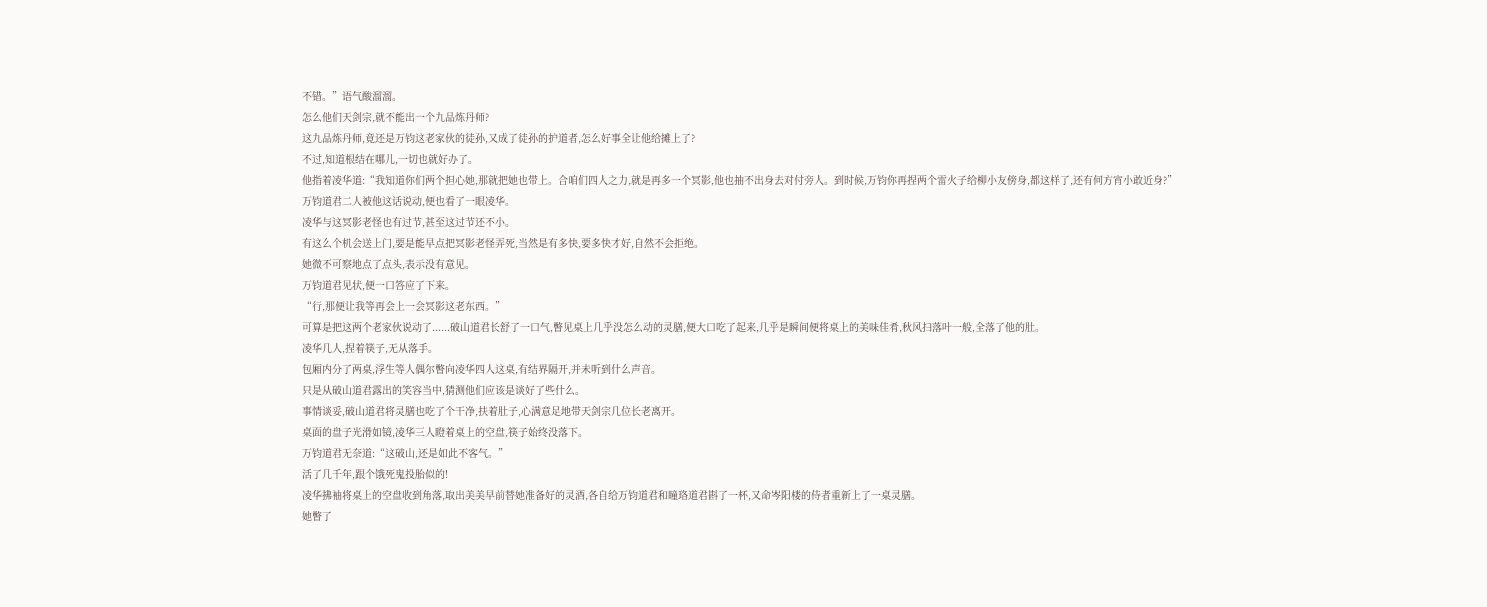不错。”语气酸溜溜。
怎么他们天剑宗,就不能出一个九品炼丹师?
这九品炼丹师,竟还是万钧这老家伙的徒孙,又成了徒孙的护道者,怎么好事全让他给摊上了?
不过,知道根结在哪儿,一切也就好办了。
他指着凌华道:“我知道你们两个担心她,那就把她也带上。合咱们四人之力,就是再多一个冥影,他也抽不出身去对付旁人。到时候,万钧你再捏两个雷火子给柳小友傍身,都这样了,还有何方宵小敢近身?”
万钧道君二人被他这话说动,便也看了一眼凌华。
凌华与这冥影老怪也有过节,甚至这过节还不小。
有这么个机会送上门,要是能早点把冥影老怪弄死,当然是有多快,要多快才好,自然不会拒绝。
她微不可察地点了点头,表示没有意见。
万钧道君见状,便一口答应了下来。
“行,那便让我等再会上一会冥影这老东西。”
可算是把这两个老家伙说动了......破山道君长舒了一口气,瞥见桌上几乎没怎么动的灵膳,便大口吃了起来,几乎是瞬间便将桌上的美味佳肴,秋风扫落叶一般,全落了他的肚。
凌华几人,捏着筷子,无从落手。
包厢内分了两桌,浮生等人偶尔瞥向凌华四人这桌,有结界隔开,并未听到什么声音。
只是从破山道君露出的笑容当中,猜测他们应该是谈好了些什么。
事情谈妥,破山道君将灵膳也吃了个干净,扶着肚子,心满意足地带天剑宗几位长老离开。
桌面的盘子光滑如镜,凌华三人瞪着桌上的空盘,筷子始终没落下。
万钧道君无奈道:“这破山,还是如此不客气。”
活了几千年,跟个饿死鬼投胎似的!
凌华拂袖将桌上的空盘收到角落,取出美美早前替她准备好的灵酒,各自给万钧道君和瞳珞道君斟了一杯,又命岑阳楼的侍者重新上了一桌灵膳。
她瞥了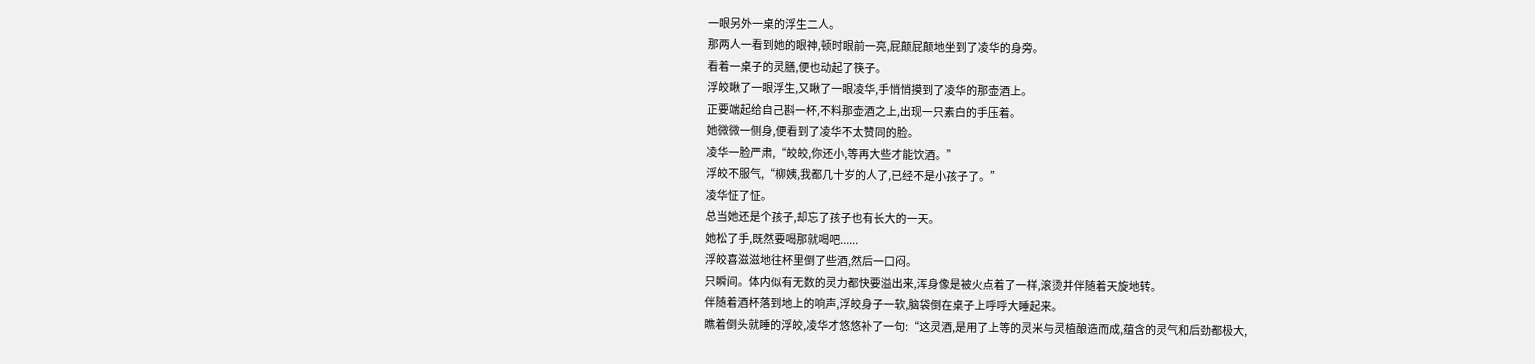一眼另外一桌的浮生二人。
那两人一看到她的眼神,顿时眼前一亮,屁颠屁颠地坐到了凌华的身旁。
看着一桌子的灵膳,便也动起了筷子。
浮皎瞅了一眼浮生,又瞅了一眼凌华,手悄悄摸到了凌华的那壶酒上。
正要端起给自己斟一杯,不料那壶酒之上,出现一只素白的手压着。
她微微一侧身,便看到了凌华不太赞同的脸。
凌华一脸严肃,“皎皎,你还小,等再大些才能饮酒。”
浮皎不服气,“柳姨,我都几十岁的人了,已经不是小孩子了。”
凌华怔了怔。
总当她还是个孩子,却忘了孩子也有长大的一天。
她松了手,既然要喝那就喝吧......
浮皎喜滋滋地往杯里倒了些酒,然后一口闷。
只瞬间。体内似有无数的灵力都快要溢出来,浑身像是被火点着了一样,滚烫并伴随着天旋地转。
伴随着酒杯落到地上的响声,浮皎身子一软,脑袋倒在桌子上呼呼大睡起来。
瞧着倒头就睡的浮皎,凌华才悠悠补了一句:“这灵酒,是用了上等的灵米与灵植酿造而成,蕴含的灵气和后劲都极大,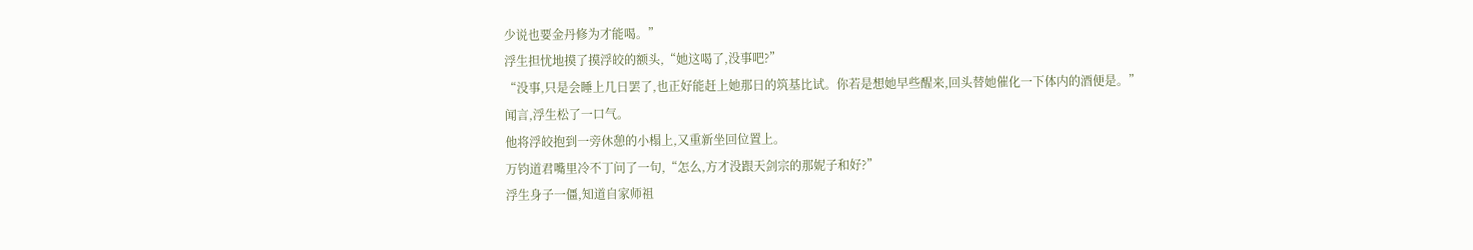少说也要金丹修为才能喝。”
浮生担忧地摸了摸浮皎的额头,“她这喝了,没事吧?”
“没事,只是会睡上几日罢了,也正好能赶上她那日的筑基比试。你若是想她早些醒来,回头替她催化一下体内的酒便是。”
闻言,浮生松了一口气。
他将浮皎抱到一旁休憩的小榻上,又重新坐回位置上。
万钧道君嘴里冷不丁问了一句,“怎么,方才没跟天剑宗的那妮子和好?”
浮生身子一僵,知道自家师祖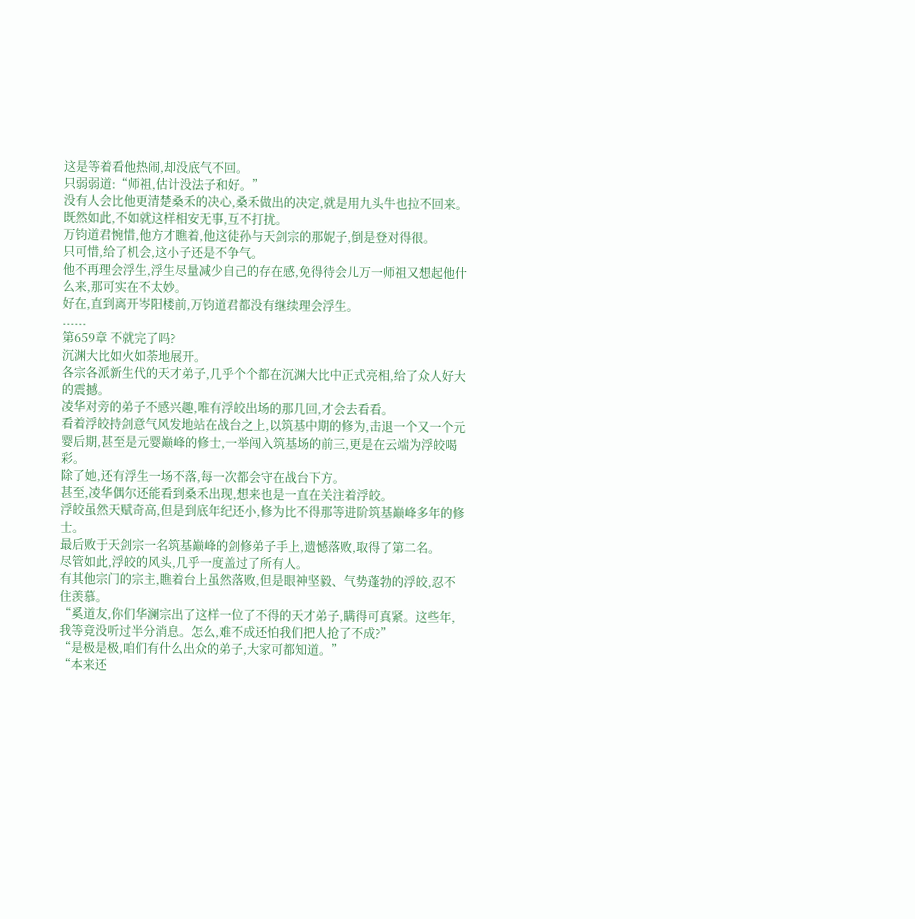这是等着看他热闹,却没底气不回。
只弱弱道:“师祖,估计没法子和好。”
没有人会比他更清楚桑禾的决心,桑禾做出的决定,就是用九头牛也拉不回来。
既然如此,不如就这样相安无事,互不打扰。
万钧道君惋惜,他方才瞧着,他这徒孙与天剑宗的那妮子,倒是登对得很。
只可惜,给了机会,这小子还是不争气。
他不再理会浮生,浮生尽量减少自己的存在感,免得待会儿万一师祖又想起他什么来,那可实在不太妙。
好在,直到离开岑阳楼前,万钧道君都没有继续理会浮生。
......
第659章 不就完了吗?
沉渊大比如火如荼地展开。
各宗各派新生代的天才弟子,几乎个个都在沉渊大比中正式亮相,给了众人好大的震撼。
凌华对旁的弟子不感兴趣,唯有浮皎出场的那几回,才会去看看。
看着浮皎持剑意气风发地站在战台之上,以筑基中期的修为,击退一个又一个元婴后期,甚至是元婴巅峰的修士,一举闯入筑基场的前三,更是在云端为浮皎喝彩。
除了她,还有浮生一场不落,每一次都会守在战台下方。
甚至,凌华偶尔还能看到桑禾出现,想来也是一直在关注着浮皎。
浮皎虽然天赋奇高,但是到底年纪还小,修为比不得那等进阶筑基巅峰多年的修士。
最后败于天剑宗一名筑基巅峰的剑修弟子手上,遗憾落败,取得了第二名。
尽管如此,浮皎的风头,几乎一度盖过了所有人。
有其他宗门的宗主,瞧着台上虽然落败,但是眼神坚毅、气势蓬勃的浮皎,忍不住羡慕。
“奚道友,你们华澜宗出了这样一位了不得的天才弟子,瞒得可真紧。这些年,我等竟没听过半分消息。怎么,难不成还怕我们把人抢了不成?”
“是极是极,咱们有什么出众的弟子,大家可都知道。”
“本来还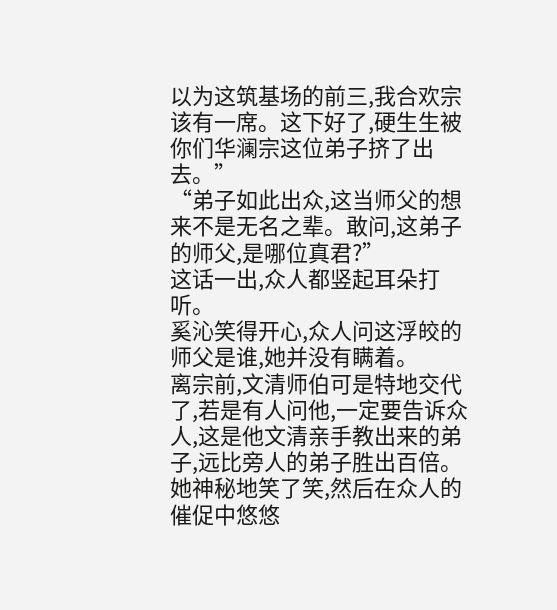以为这筑基场的前三,我合欢宗该有一席。这下好了,硬生生被你们华澜宗这位弟子挤了出去。”
“弟子如此出众,这当师父的想来不是无名之辈。敢问,这弟子的师父,是哪位真君?”
这话一出,众人都竖起耳朵打听。
奚沁笑得开心,众人问这浮皎的师父是谁,她并没有瞒着。
离宗前,文清师伯可是特地交代了,若是有人问他,一定要告诉众人,这是他文清亲手教出来的弟子,远比旁人的弟子胜出百倍。
她神秘地笑了笑,然后在众人的催促中悠悠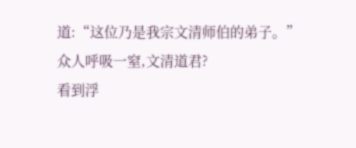道:“这位乃是我宗文清师伯的弟子。”
众人呼吸一窒,文清道君?
看到浮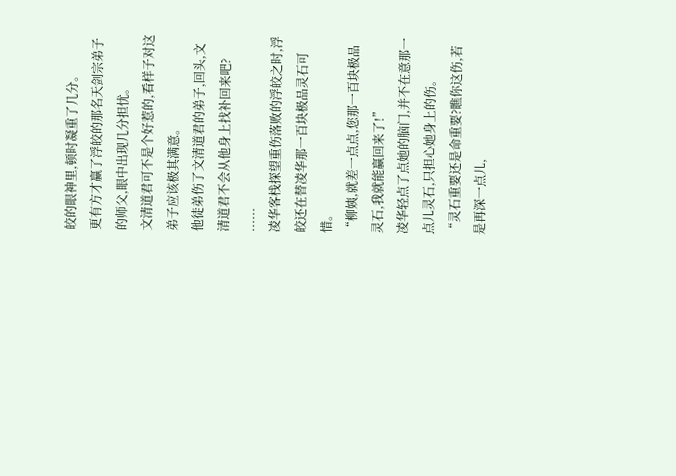皎的眼神里,顿时凝重了几分。
更有方才赢了浮皎的那名天剑宗弟子的师父,眼中出现几分担忧。
文清道君可不是个好惹的,看样子对这弟子应该极其满意。
他徒弟伤了文清道君的弟子,回头,文清道君不会从他身上找补回来吧?
......
凌华客栈探望重伤落败的浮皎之时,浮皎还在替凌华那一百块极品灵石可惜。
“柳姨,就差一点点,您那一百块极品灵石,我就能赢回来了!”
凌华轻点了点她的脑门,并不在意那一点儿灵石,只担心她身上的伤。
“灵石重要还是命重要?瞧你这伤,若是再深一点儿,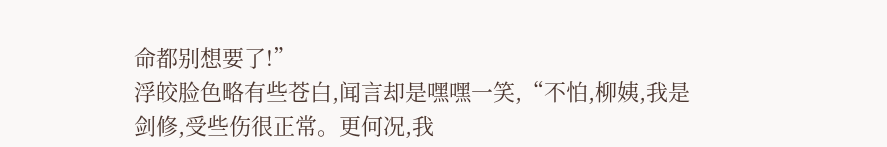命都别想要了!”
浮皎脸色略有些苍白,闻言却是嘿嘿一笑,“不怕,柳姨,我是剑修,受些伤很正常。更何况,我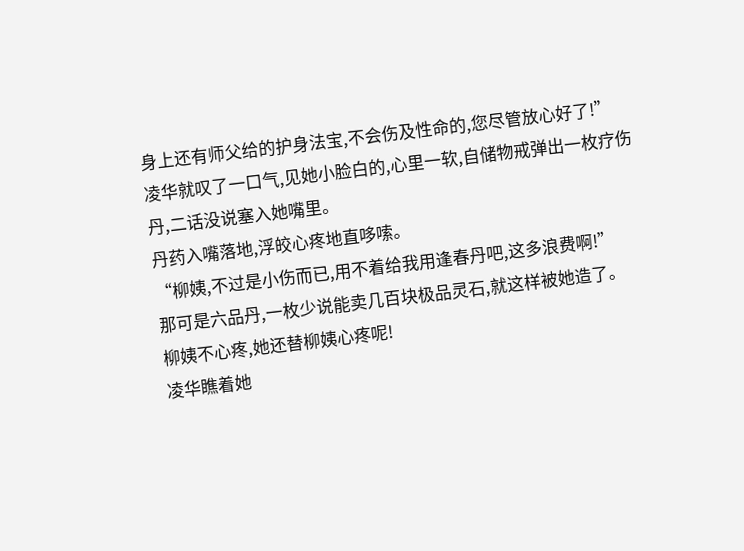身上还有师父给的护身法宝,不会伤及性命的,您尽管放心好了!”
凌华就叹了一口气,见她小脸白的,心里一软,自储物戒弹出一枚疗伤丹,二话没说塞入她嘴里。
丹药入嘴落地,浮皎心疼地直哆嗦。
“柳姨,不过是小伤而已,用不着给我用逢春丹吧,这多浪费啊!”
那可是六品丹,一枚少说能卖几百块极品灵石,就这样被她造了。
柳姨不心疼,她还替柳姨心疼呢!
凌华瞧着她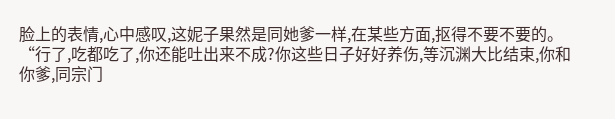脸上的表情,心中感叹,这妮子果然是同她爹一样,在某些方面,抠得不要不要的。
“行了,吃都吃了,你还能吐出来不成?你这些日子好好养伤,等沉渊大比结束,你和你爹,同宗门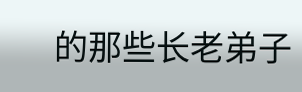的那些长老弟子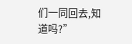们一同回去,知道吗?”